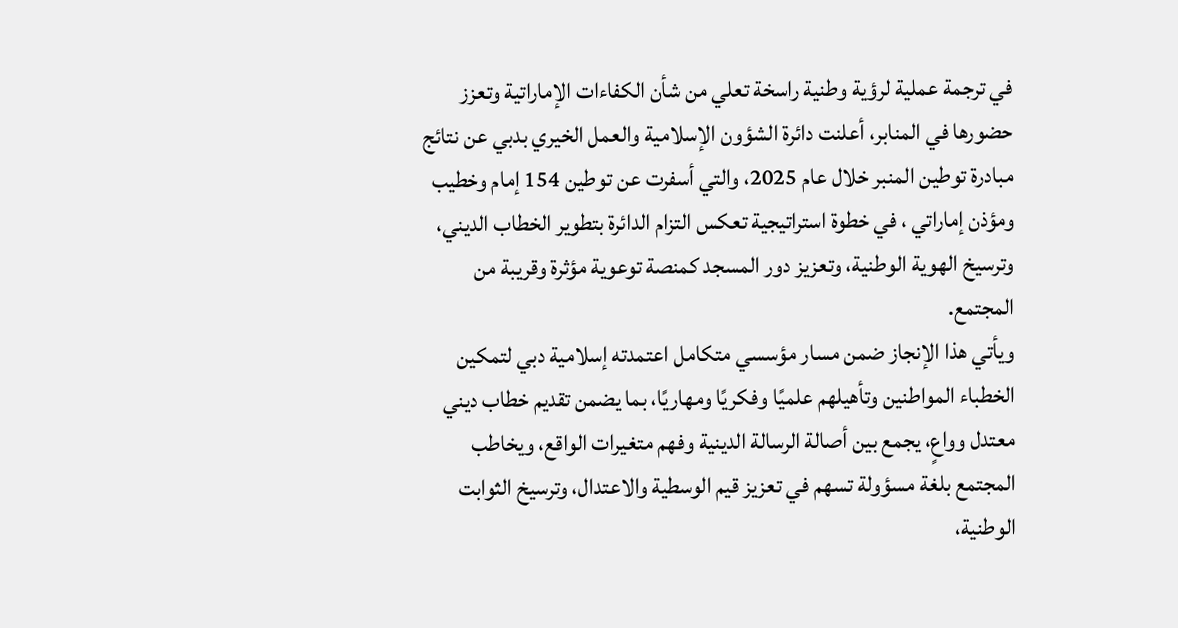في ترجمة عملية لرؤية وطنية راسخة تعلي من شأن الكفاءات الإماراتية وتعزز حضورها في المنابر، أعلنت دائرة الشؤون الإسلامية والعمل الخيري بدبي عن نتائج مبادرة توطين المنبر خلال عام 2025، والتي أسفرت عن توطين 154 إمام وخطيب ومؤذن إماراتي ، في خطوة استراتيجية تعكس التزام الدائرة بتطوير الخطاب الديني، وترسيخ الهوية الوطنية، وتعزيز دور المسجد كمنصة توعوية مؤثرة وقريبة من المجتمع.
ويأتي هذا الإنجاز ضمن مسار مؤسسي متكامل اعتمدته إسلامية دبي لتمكين الخطباء المواطنين وتأهيلهم علميًا وفكريًا ومهاريًا، بما يضمن تقديم خطاب ديني معتدل وواعٍ، يجمع بين أصالة الرسالة الدينية وفهم متغيرات الواقع، ويخاطب المجتمع بلغة مسؤولة تسهم في تعزيز قيم الوسطية والاعتدال، وترسيخ الثوابت الوطنية،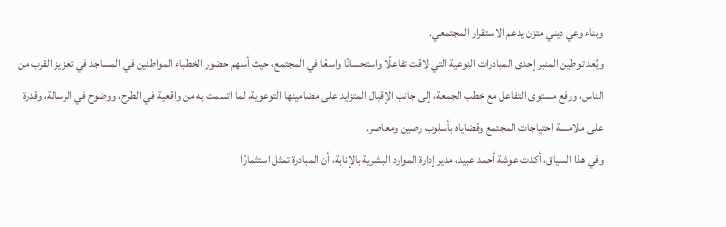وبناء وعي ديني متزن يدعم الاستقرار المجتمعي.
ويُعد توطين المنبر إحدى المبادرات النوعية التي لاقت تفاعلًا واستحسانًا واسعًا في المجتمع، حيث أسهم حضور الخطباء المواطنين في المساجد في تعزيز القرب من الناس، ورفع مستوى التفاعل مع خطب الجمعة، إلى جانب الإقبال المتزايد على مضامينها التوعوية، لما اتسمت به من واقعية في الطرح، ووضوح في الرسالة، وقدرة على ملامسة احتياجات المجتمع وقضاياه بأسلوب رصين ومعاصر.
وفي هذا السياق، أكدت عوشة أحمد عبيد، مدير إدارة الموارد البشرية بالإنابة، أن المبادرة تمثل استثمارًا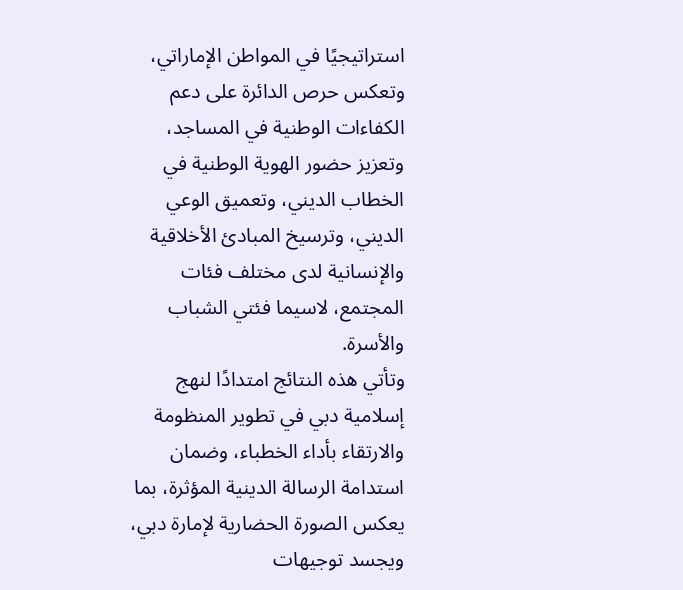استراتيجيًا في المواطن الإماراتي، وتعكس حرص الدائرة على دعم الكفاءات الوطنية في المساجد، وتعزيز حضور الهوية الوطنية في الخطاب الديني، وتعميق الوعي الديني، وترسيخ المبادئ الأخلاقية والإنسانية لدى مختلف فئات المجتمع، لاسيما فئتي الشباب والأسرة.
وتأتي هذه النتائج امتدادًا لنهج إسلامية دبي في تطوير المنظومة والارتقاء بأداء الخطباء، وضمان استدامة الرسالة الدينية المؤثرة، بما يعكس الصورة الحضارية لإمارة دبي، ويجسد توجيهات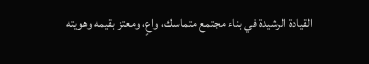القيادة الرشيدة في بناء مجتمع متماسك، واعٍ، ومعتز بقيمه وهويته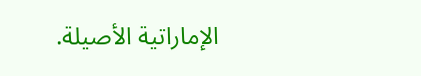الإماراتية الأصيلة.